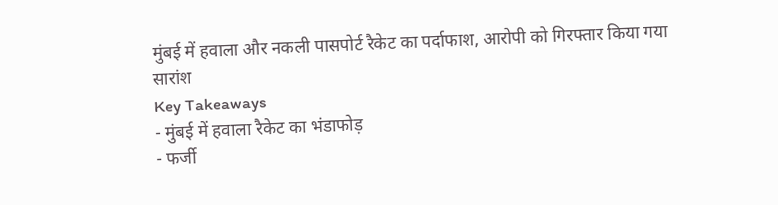मुंबई में हवाला और नकली पासपोर्ट रैकेट का पर्दाफाश, आरोपी को गिरफ्तार किया गया
सारांश
Key Takeaways
- मुंबई में हवाला रैकेट का भंडाफोड़
- फर्जी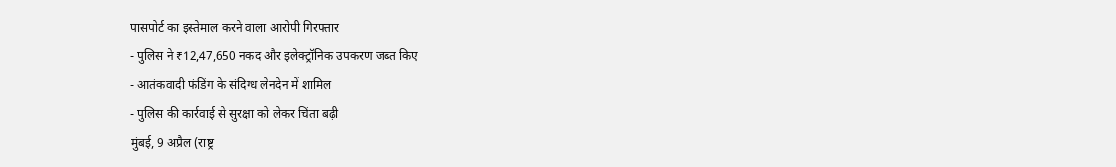पासपोर्ट का इस्तेमाल करने वाला आरोपी गिरफ्तार
- पुलिस ने ₹12,47,650 नकद और इलेक्ट्रॉनिक उपकरण जब्त किए
- आतंकवादी फंडिंग के संदिग्ध लेनदेन में शामिल
- पुलिस की कार्रवाई से सुरक्षा को लेकर चिंता बढ़ी
मुंबई, 9 अप्रैल (राष्ट्र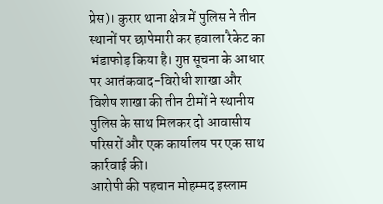प्रेस)। कुरार थाना क्षेत्र में पुलिस ने तीन स्थानों पर छापेमारी कर हवाला रैकेट का भंडाफोड़ किया है। गुप्त सूचना के आधार पर आतंकवाद-विरोधी शाखा और विशेष शाखा की तीन टीमों ने स्थानीय पुलिस के साथ मिलकर दो आवासीय परिसरों और एक कार्यालय पर एक साथ कार्रवाई की।
आरोपी की पहचान मोहम्मद इस्लाम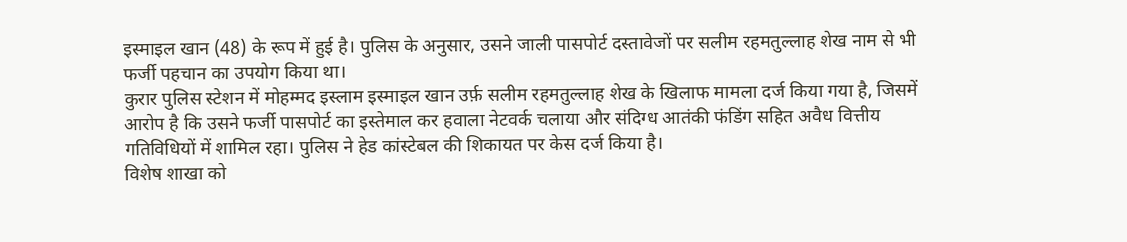इस्माइल खान (48) के रूप में हुई है। पुलिस के अनुसार, उसने जाली पासपोर्ट दस्तावेजों पर सलीम रहमतुल्लाह शेख नाम से भी फर्जी पहचान का उपयोग किया था।
कुरार पुलिस स्टेशन में मोहम्मद इस्लाम इस्माइल खान उर्फ़ सलीम रहमतुल्लाह शेख के खिलाफ मामला दर्ज किया गया है, जिसमें आरोप है कि उसने फर्जी पासपोर्ट का इस्तेमाल कर हवाला नेटवर्क चलाया और संदिग्ध आतंकी फंडिंग सहित अवैध वित्तीय गतिविधियों में शामिल रहा। पुलिस ने हेड कांस्टेबल की शिकायत पर केस दर्ज किया है।
विशेष शाखा को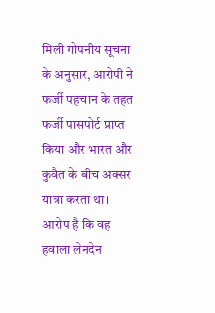मिली गोपनीय सूचना के अनुसार, आरोपी ने फर्जी पहचान के तहत फर्जी पासपोर्ट प्राप्त किया और भारत और कुवैत के बीच अक्सर यात्रा करता था। आरोप है कि वह हवाला लेनदेन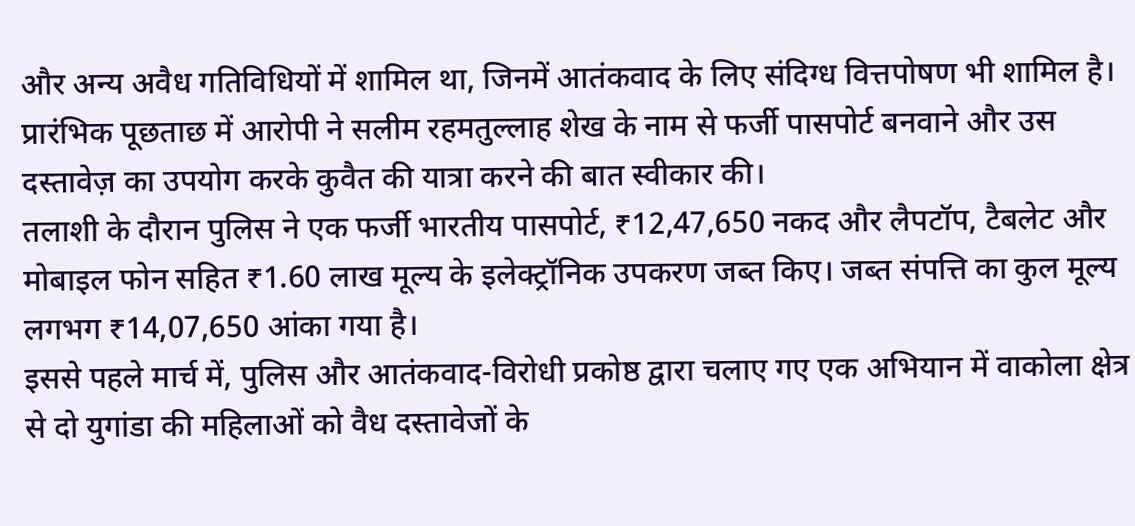और अन्य अवैध गतिविधियों में शामिल था, जिनमें आतंकवाद के लिए संदिग्ध वित्तपोषण भी शामिल है।
प्रारंभिक पूछताछ में आरोपी ने सलीम रहमतुल्लाह शेख के नाम से फर्जी पासपोर्ट बनवाने और उस दस्तावेज़ का उपयोग करके कुवैत की यात्रा करने की बात स्वीकार की।
तलाशी के दौरान पुलिस ने एक फर्जी भारतीय पासपोर्ट, ₹12,47,650 नकद और लैपटॉप, टैबलेट और मोबाइल फोन सहित ₹1.60 लाख मूल्य के इलेक्ट्रॉनिक उपकरण जब्त किए। जब्त संपत्ति का कुल मूल्य लगभग ₹14,07,650 आंका गया है।
इससे पहले मार्च में, पुलिस और आतंकवाद-विरोधी प्रकोष्ठ द्वारा चलाए गए एक अभियान में वाकोला क्षेत्र से दो युगांडा की महिलाओं को वैध दस्तावेजों के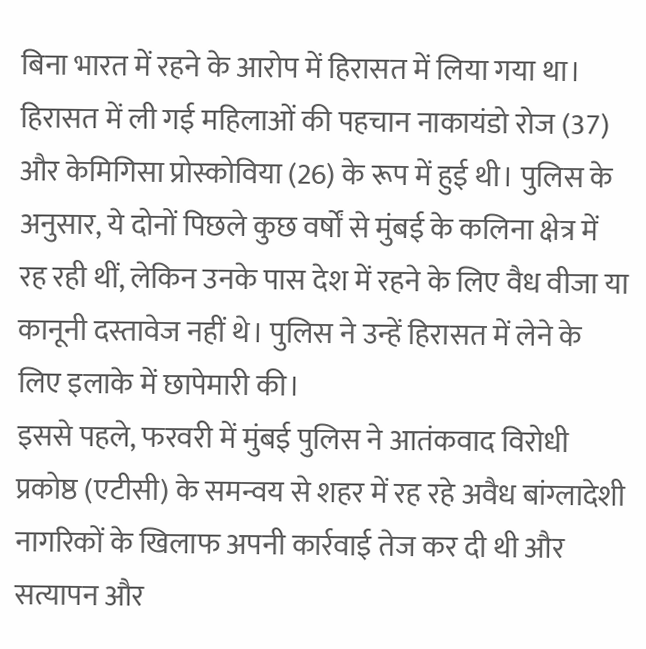बिना भारत में रहने के आरोप में हिरासत में लिया गया था।
हिरासत में ली गई महिलाओं की पहचान नाकायंडो रोज (37) और केमिगिसा प्रोस्कोविया (26) के रूप में हुई थी। पुलिस के अनुसार, ये दोनों पिछले कुछ वर्षों से मुंबई के कलिना क्षेत्र में रह रही थीं, लेकिन उनके पास देश में रहने के लिए वैध वीजा या कानूनी दस्तावेज नहीं थे। पुलिस ने उन्हें हिरासत में लेने के लिए इलाके में छापेमारी की।
इससे पहले, फरवरी में मुंबई पुलिस ने आतंकवाद विरोधी प्रकोष्ठ (एटीसी) के समन्वय से शहर में रह रहे अवैध बांग्लादेशी नागरिकों के खिलाफ अपनी कार्रवाई तेज कर दी थी और सत्यापन और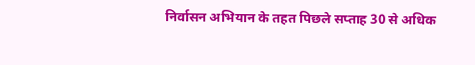निर्वासन अभियान के तहत पिछले सप्ताह 30 से अधिक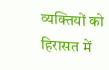व्यक्तियों को हिरासत में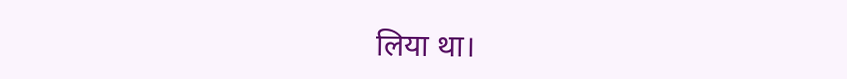लिया था।